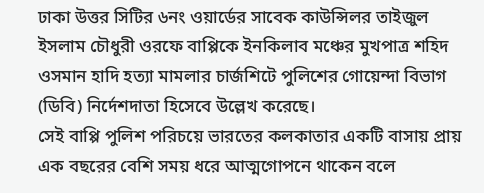ঢাকা উত্তর সিটির ৬নং ওয়ার্ডের সাবেক কাউন্সিলর তাইজুল ইসলাম চৌধুরী ওরফে বাপ্পিকে ইনকিলাব মঞ্চের মুখপাত্র শহিদ ওসমান হাদি হত্যা মামলার চার্জশিটে পুলিশের গোয়েন্দা বিভাগ (ডিবি) নির্দেশদাতা হিসেবে উল্লেখ করেছে।
সেই বাপ্পি পুলিশ পরিচয়ে ভারতের কলকাতার একটি বাসায় প্রায় এক বছরের বেশি সময় ধরে আত্মগোপনে থাকেন বলে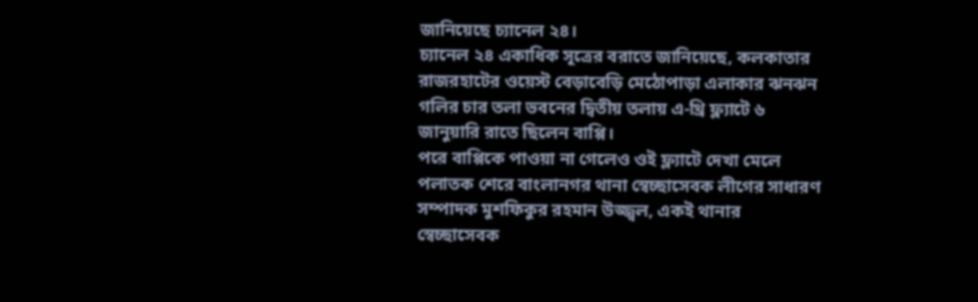জানিয়েছে চ্যানেল ২৪।
চ্যানেল ২৪ একাধিক সূত্রের বরাতে জানিয়েছে, কলকাতার রাজরহাটের ওয়েস্ট বেড়াবেড়ি মেঠোপাড়া এলাকার ঝনঝন গলির চার তলা ভবনের দ্বিতীয় তলায় এ-থ্রি ফ্ল্যাটে ৬ জানুয়ারি রাতে ছিলেন বাপ্পি।
পরে বাপ্পিকে পাওয়া না গেলেও ওই ফ্ল্যাটে দেখা মেলে পলাতক শেরে বাংলানগর থানা স্বেচ্ছাসেবক লীগের সাধারণ সম্পাদক মুশফিকুর রহমান উজ্জ্বল, একই থানার স্বেচ্ছাসেবক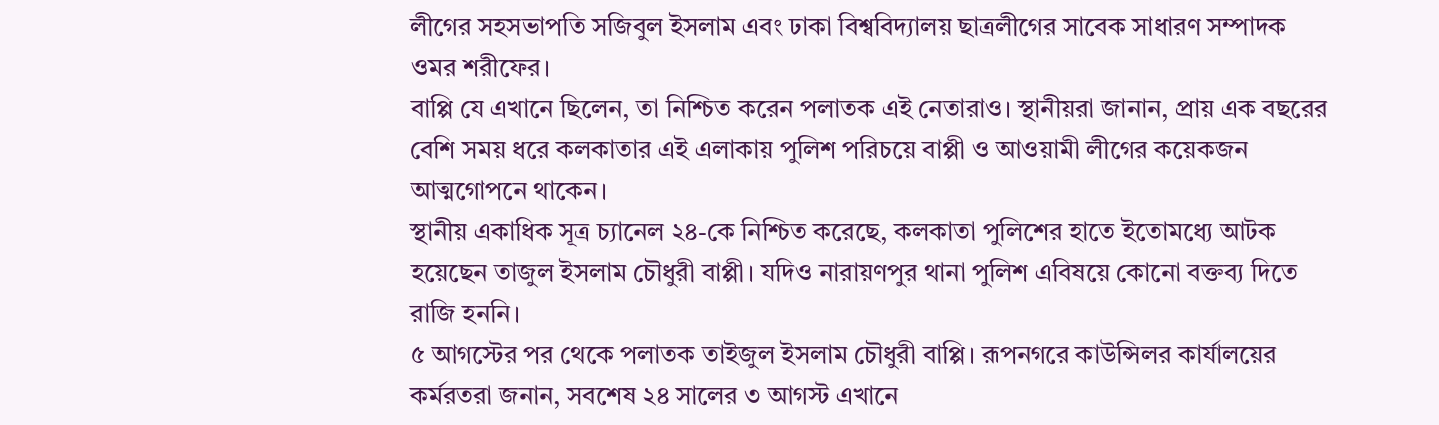লীগের সহসভাপতি সজিবুল ইসলাম এবং ঢাকা বিশ্ববিদ্যালয় ছাত্রলীগের সাবেক সাধারণ সম্পাদক ওমর শরীফের।
বাপ্পি যে এখানে ছিলেন, তা নিশ্চিত করেন পলাতক এই নেতারাও। স্থানীয়রা জানান, প্রায় এক বছরের বেশি সময় ধরে কলকাতার এই এলাকায় পুলিশ পরিচয়ে বাপ্পী ও আওয়ামী লীগের কয়েকজন আত্মগোপনে থাকেন।
স্থানীয় একাধিক সূত্র চ্যানেল ২৪-কে নিশ্চিত করেছে, কলকাতা পুলিশের হাতে ইতোমধ্যে আটক হয়েছেন তাজুল ইসলাম চৌধুরী বাপ্পী। যদিও নারায়ণপুর থানা পুলিশ এবিষয়ে কোনো বক্তব্য দিতে রাজি হননি।
৫ আগস্টের পর থেকে পলাতক তাইজুল ইসলাম চৌধুরী বাপ্পি। রূপনগরে কাউন্সিলর কার্যালয়ের কর্মরতরা জনান, সবশেষ ২৪ সালের ৩ আগস্ট এখানে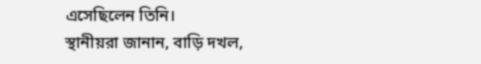এসেছিলেন তিনি।
স্থানীয়রা জানান, বাড়ি দখল,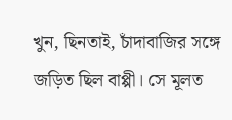খুন, ছিনতাই, চাঁদাবাজির সঙ্গে জড়িত ছিল বাপ্পী। সে মূলত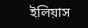ইলিয়াস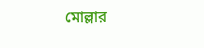মোল্লার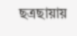ছত্রছায়ায়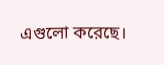এগুলো করেছে।